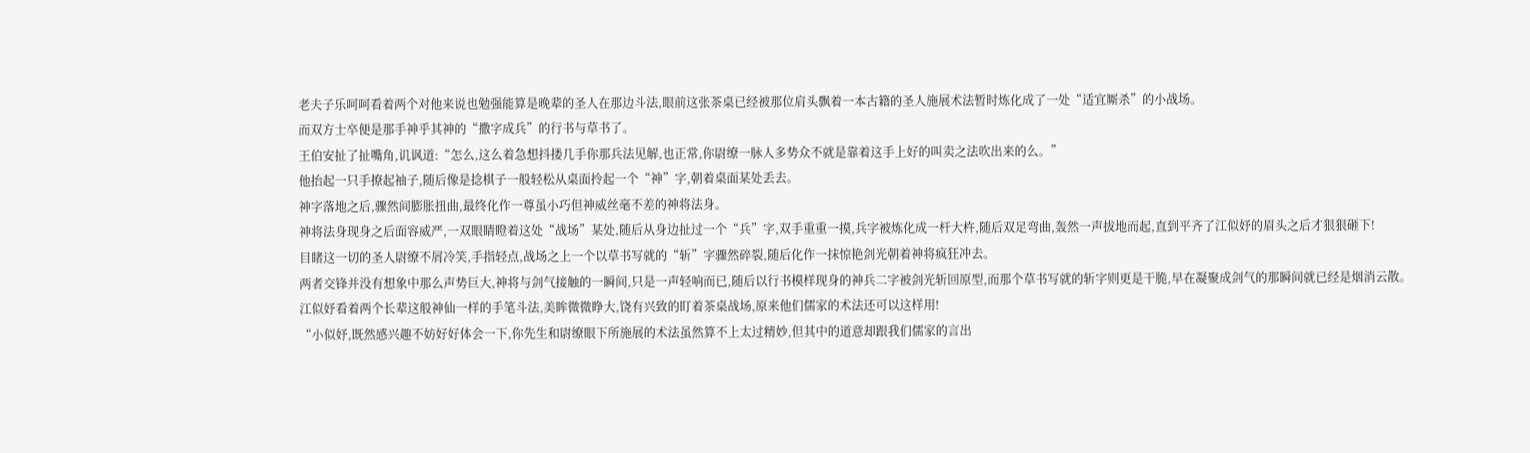老夫子乐呵呵看着两个对他来说也勉强能算是晚辈的圣人在那边斗法,眼前这张茶桌已经被那位肩头飘着一本古籍的圣人施展术法暂时炼化成了一处“适宜厮杀”的小战场。
而双方士卒便是那手神乎其神的“撒字成兵”的行书与草书了。
王伯安扯了扯嘴角,讥讽道:“怎么,这么着急想抖搂几手你那兵法见解,也正常,你尉缭一脉人多势众不就是靠着这手上好的叫卖之法吹出来的么。”
他抬起一只手撩起袖子,随后像是捻棋子一般轻松从桌面拎起一个“神”字,朝着桌面某处丢去。
神字落地之后,骤然间膨胀扭曲,最终化作一尊虽小巧但神威丝毫不差的神将法身。
神将法身现身之后面容威严,一双眼睛瞪着这处“战场”某处,随后从身边扯过一个“兵”字,双手重重一摸,兵字被炼化成一杆大杵,随后双足弯曲,轰然一声拔地而起,直到平齐了江似妤的眉头之后才狠狠砸下!
目睹这一切的圣人尉缭不屑冷笑,手指轻点,战场之上一个以草书写就的“斩”字骤然碎裂,随后化作一抹惊艳剑光朝着神将疯狂冲去。
两者交锋并没有想象中那么声势巨大,神将与剑气接触的一瞬间,只是一声轻响而已,随后以行书模样现身的神兵二字被剑光斩回原型,而那个草书写就的斩字则更是干脆,早在凝聚成剑气的那瞬间就已经是烟消云散。
江似妤看着两个长辈这般神仙一样的手笔斗法,美眸微微睁大,饶有兴致的盯着茶桌战场,原来他们儒家的术法还可以这样用!
“小似妤,既然感兴趣不妨好好体会一下,你先生和尉缭眼下所施展的术法虽然算不上太过精妙,但其中的道意却跟我们儒家的言出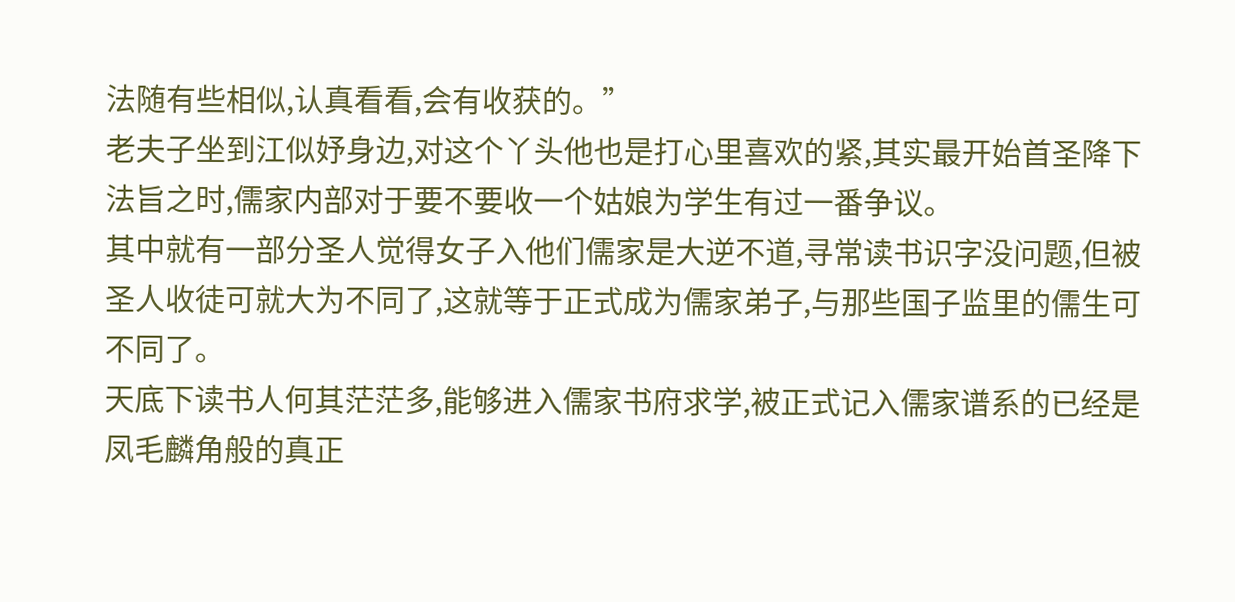法随有些相似,认真看看,会有收获的。”
老夫子坐到江似妤身边,对这个丫头他也是打心里喜欢的紧,其实最开始首圣降下法旨之时,儒家内部对于要不要收一个姑娘为学生有过一番争议。
其中就有一部分圣人觉得女子入他们儒家是大逆不道,寻常读书识字没问题,但被圣人收徒可就大为不同了,这就等于正式成为儒家弟子,与那些国子监里的儒生可不同了。
天底下读书人何其茫茫多,能够进入儒家书府求学,被正式记入儒家谱系的已经是凤毛麟角般的真正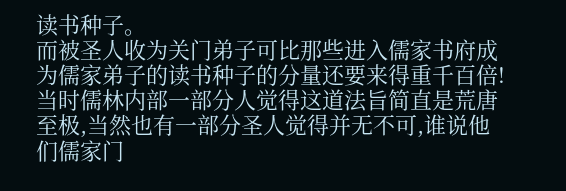读书种子。
而被圣人收为关门弟子可比那些进入儒家书府成为儒家弟子的读书种子的分量还要来得重千百倍!
当时儒林内部一部分人觉得这道法旨简直是荒唐至极,当然也有一部分圣人觉得并无不可,谁说他们儒家门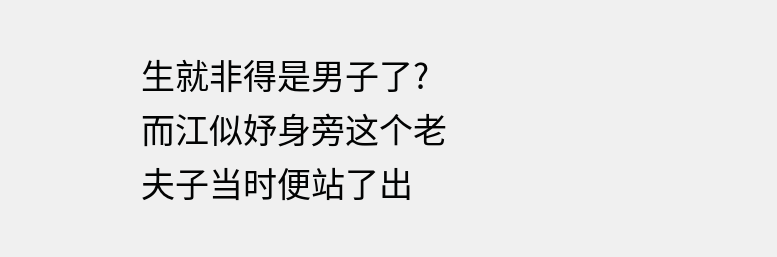生就非得是男子了?
而江似妤身旁这个老夫子当时便站了出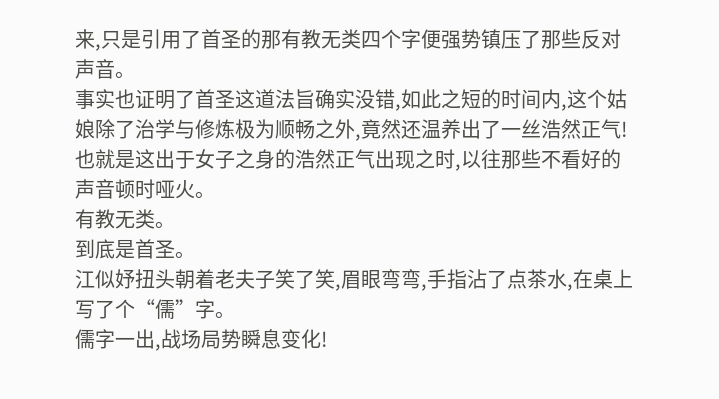来,只是引用了首圣的那有教无类四个字便强势镇压了那些反对声音。
事实也证明了首圣这道法旨确实没错,如此之短的时间内,这个姑娘除了治学与修炼极为顺畅之外,竟然还温养出了一丝浩然正气!
也就是这出于女子之身的浩然正气出现之时,以往那些不看好的声音顿时哑火。
有教无类。
到底是首圣。
江似妤扭头朝着老夫子笑了笑,眉眼弯弯,手指沾了点茶水,在桌上写了个“儒”字。
儒字一出,战场局势瞬息变化!